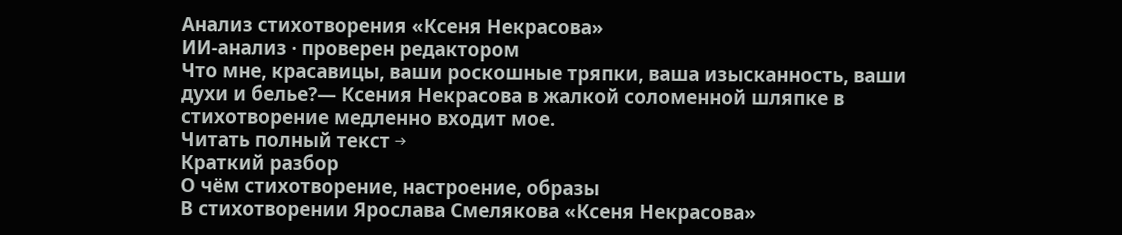Анализ стихотворения «Ксеня Некрасова»
ИИ-анализ · проверен редактором
Что мне, красавицы, ваши роскошные тряпки, ваша изысканность, ваши духи и белье?— Ксения Некрасова в жалкой соломенной шляпке в стихотворение медленно входит мое.
Читать полный текст →
Краткий разбор
О чём стихотворение, настроение, образы
В стихотворении Ярослава Смелякова «Ксеня Некрасова»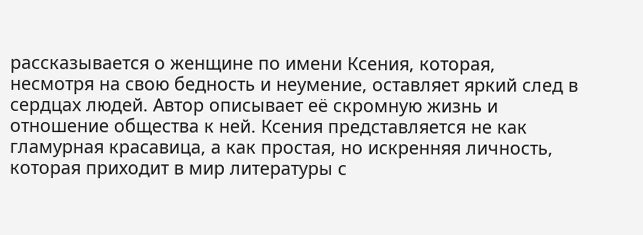рассказывается о женщине по имени Ксения, которая, несмотря на свою бедность и неумение, оставляет яркий след в сердцах людей. Автор описывает её скромную жизнь и отношение общества к ней. Ксения представляется не как гламурная красавица, а как простая, но искренняя личность, которая приходит в мир литературы с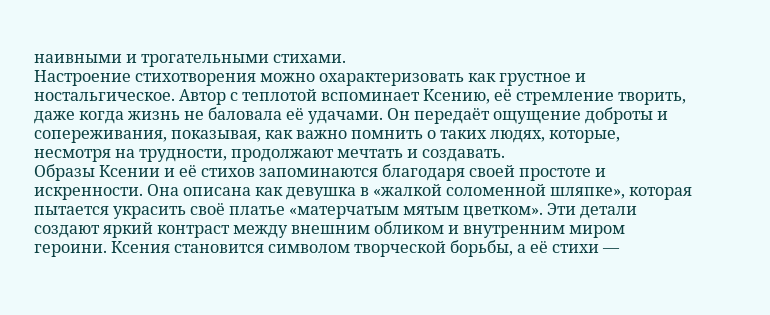наивными и трогательными стихами.
Настроение стихотворения можно охарактеризовать как грустное и ностальгическое. Автор с теплотой вспоминает Ксению, её стремление творить, даже когда жизнь не баловала её удачами. Он передаёт ощущение доброты и сопереживания, показывая, как важно помнить о таких людях, которые, несмотря на трудности, продолжают мечтать и создавать.
Образы Ксении и её стихов запоминаются благодаря своей простоте и искренности. Она описана как девушка в «жалкой соломенной шляпке», которая пытается украсить своё платье «матерчатым мятым цветком». Эти детали создают яркий контраст между внешним обликом и внутренним миром героини. Ксения становится символом творческой борьбы, а её стихи —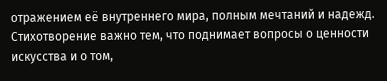отражением её внутреннего мира, полным мечтаний и надежд.
Стихотворение важно тем, что поднимает вопросы о ценности искусства и о том,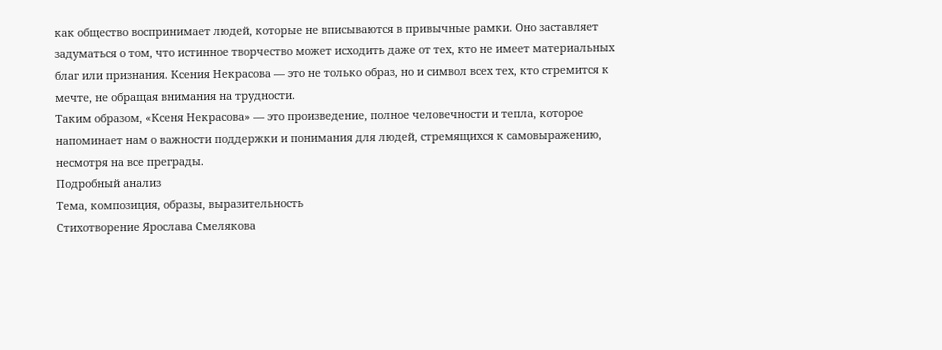как общество воспринимает людей, которые не вписываются в привычные рамки. Оно заставляет задуматься о том, что истинное творчество может исходить даже от тех, кто не имеет материальных благ или признания. Ксения Некрасова — это не только образ, но и символ всех тех, кто стремится к мечте, не обращая внимания на трудности.
Таким образом, «Ксеня Некрасова» — это произведение, полное человечности и тепла, которое напоминает нам о важности поддержки и понимания для людей, стремящихся к самовыражению, несмотря на все преграды.
Подробный анализ
Тема, композиция, образы, выразительность
Стихотворение Ярослава Смелякова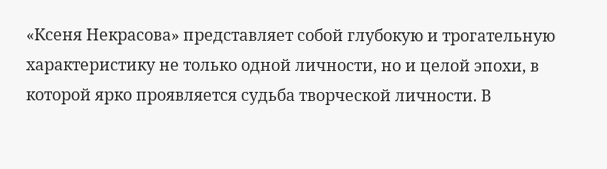«Ксеня Некрасова» представляет собой глубокую и трогательную характеристику не только одной личности, но и целой эпохи, в которой ярко проявляется судьба творческой личности. В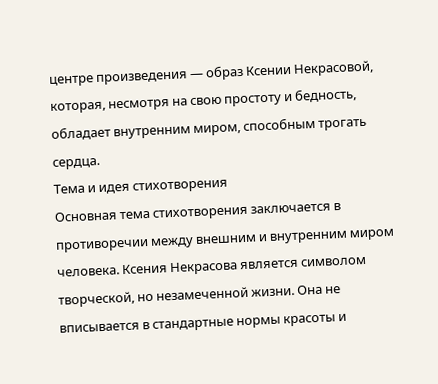центре произведения — образ Ксении Некрасовой, которая, несмотря на свою простоту и бедность, обладает внутренним миром, способным трогать сердца.
Тема и идея стихотворения
Основная тема стихотворения заключается в противоречии между внешним и внутренним миром человека. Ксения Некрасова является символом творческой, но незамеченной жизни. Она не вписывается в стандартные нормы красоты и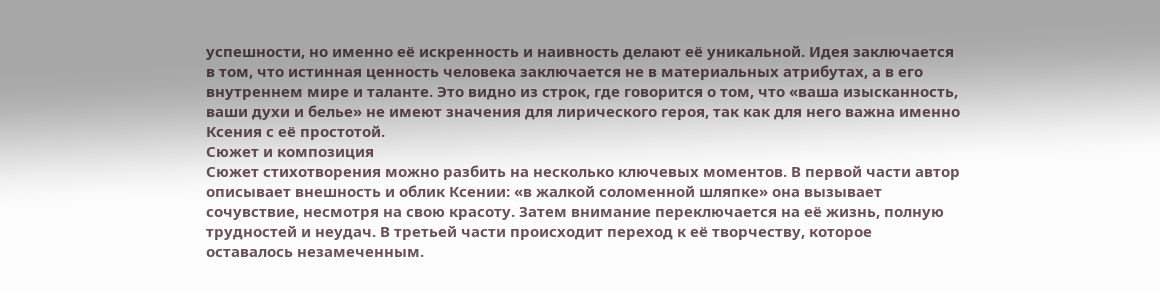успешности, но именно её искренность и наивность делают её уникальной. Идея заключается в том, что истинная ценность человека заключается не в материальных атрибутах, а в его внутреннем мире и таланте. Это видно из строк, где говорится о том, что «ваша изысканность, ваши духи и белье» не имеют значения для лирического героя, так как для него важна именно Ксения с её простотой.
Сюжет и композиция
Сюжет стихотворения можно разбить на несколько ключевых моментов. В первой части автор описывает внешность и облик Ксении: «в жалкой соломенной шляпке» она вызывает сочувствие, несмотря на свою красоту. Затем внимание переключается на её жизнь, полную трудностей и неудач. В третьей части происходит переход к её творчеству, которое оставалось незамеченным.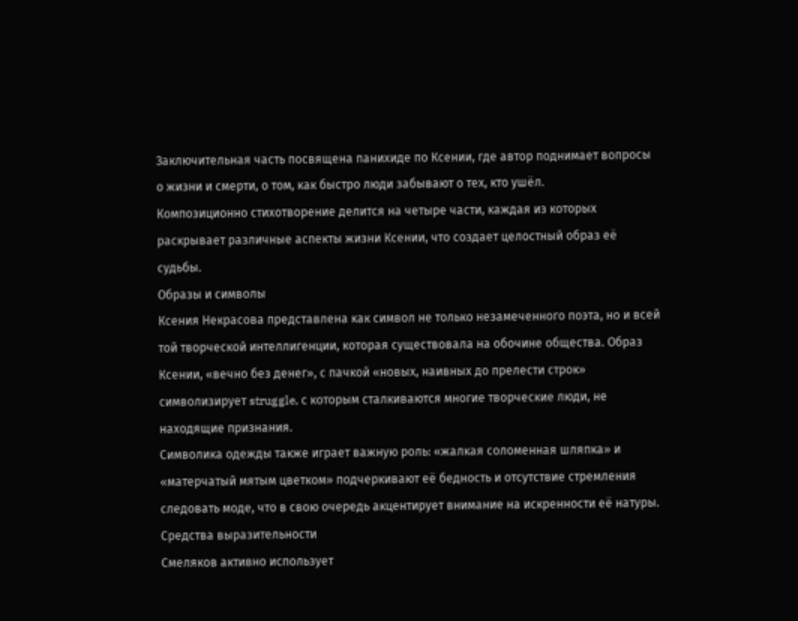Заключительная часть посвящена панихиде по Ксении, где автор поднимает вопросы о жизни и смерти, о том, как быстро люди забывают о тех, кто ушёл.
Композиционно стихотворение делится на четыре части, каждая из которых раскрывает различные аспекты жизни Ксении, что создает целостный образ её судьбы.
Образы и символы
Ксения Некрасова представлена как символ не только незамеченного поэта, но и всей той творческой интеллигенции, которая существовала на обочине общества. Образ Ксении, «вечно без денег», с пачкой «новых, наивных до прелести строк» символизирует struggle, с которым сталкиваются многие творческие люди, не находящие признания.
Символика одежды также играет важную роль: «жалкая соломенная шляпка» и «матерчатый мятым цветком» подчеркивают её бедность и отсутствие стремления следовать моде, что в свою очередь акцентирует внимание на искренности её натуры.
Средства выразительности
Смеляков активно использует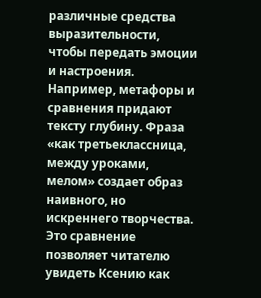различные средства выразительности, чтобы передать эмоции и настроения. Например, метафоры и сравнения придают тексту глубину. Фраза «как третьеклассница, между уроками, мелом» создает образ наивного, но искреннего творчества. Это сравнение позволяет читателю увидеть Ксению как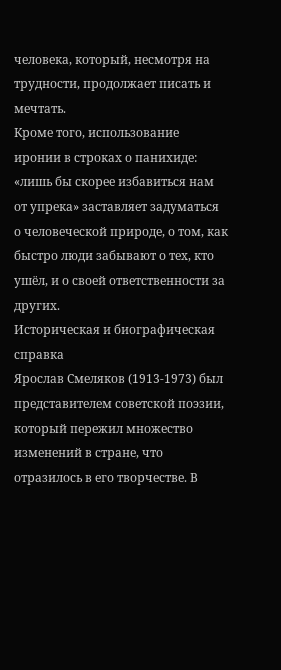человека, который, несмотря на трудности, продолжает писать и мечтать.
Кроме того, использование иронии в строках о панихиде: «лишь бы скорее избавиться нам от упрека» заставляет задуматься о человеческой природе, о том, как быстро люди забывают о тех, кто ушёл, и о своей ответственности за других.
Историческая и биографическая справка
Ярослав Смеляков (1913-1973) был представителем советской поэзии, который пережил множество изменений в стране, что отразилось в его творчестве. В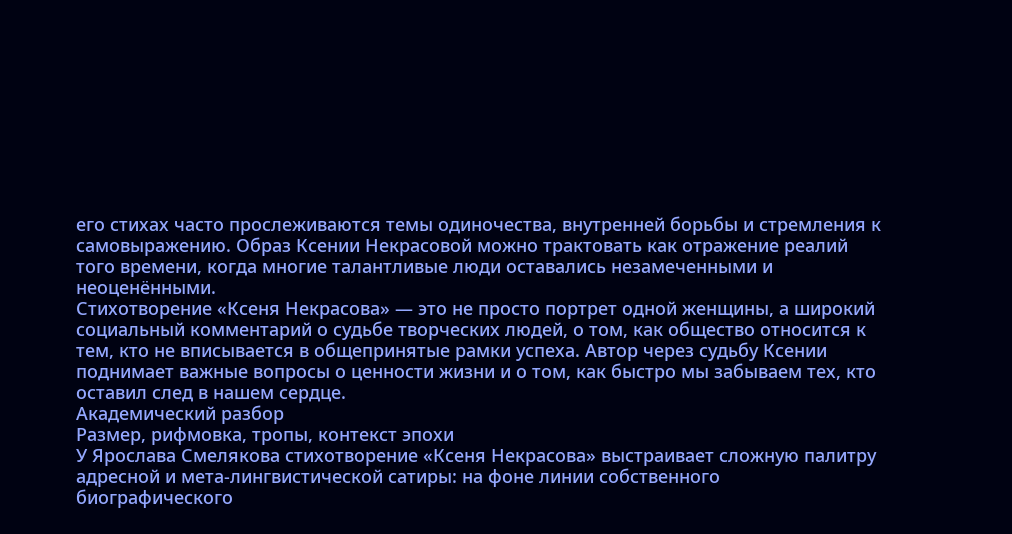его стихах часто прослеживаются темы одиночества, внутренней борьбы и стремления к самовыражению. Образ Ксении Некрасовой можно трактовать как отражение реалий того времени, когда многие талантливые люди оставались незамеченными и неоценёнными.
Стихотворение «Ксеня Некрасова» — это не просто портрет одной женщины, а широкий социальный комментарий о судьбе творческих людей, о том, как общество относится к тем, кто не вписывается в общепринятые рамки успеха. Автор через судьбу Ксении поднимает важные вопросы о ценности жизни и о том, как быстро мы забываем тех, кто оставил след в нашем сердце.
Академический разбор
Размер, рифмовка, тропы, контекст эпохи
У Ярослава Смелякова стихотворение «Ксеня Некрасова» выстраивает сложную палитру адресной и мета-лингвистической сатиры: на фоне линии собственного биографического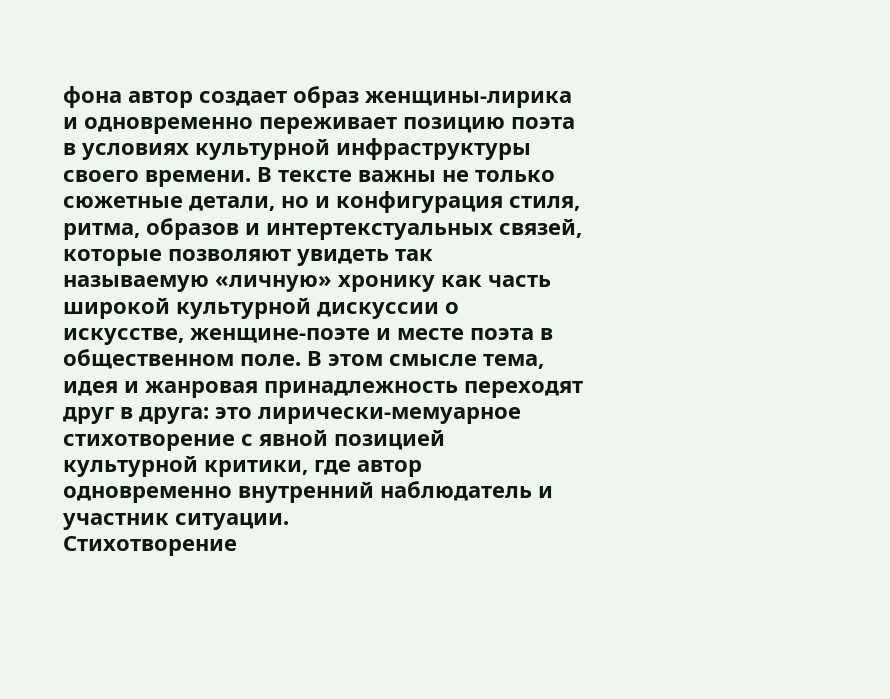фона автор создает образ женщины-лирика и одновременно переживает позицию поэта в условиях культурной инфраструктуры своего времени. В тексте важны не только сюжетные детали, но и конфигурация стиля, ритма, образов и интертекстуальных связей, которые позволяют увидеть так называемую «личную» хронику как часть широкой культурной дискуссии о искусстве, женщине-поэте и месте поэта в общественном поле. В этом смысле тема, идея и жанровая принадлежность переходят друг в друга: это лирически-мемуарное стихотворение с явной позицией культурной критики, где автор одновременно внутренний наблюдатель и участник ситуации.
Стихотворение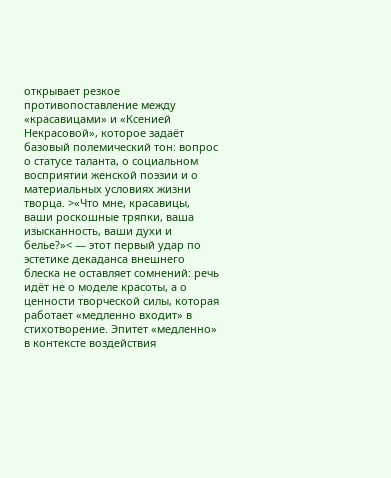открывает резкое противопоставление между «красавицами» и «Ксенией Некрасовой», которое задаёт базовый полемический тон: вопрос о статусе таланта, о социальном восприятии женской поэзии и о материальных условиях жизни творца. >«Что мне, красавицы, ваши роскошные тряпки, ваша изысканность, ваши духи и белье?»< — этот первый удар по эстетике декаданса внешнего блеска не оставляет сомнений: речь идёт не о моделе красоты, а о ценности творческой силы, которая работает «медленно входит» в стихотворение. Эпитет «медленно» в контексте воздействия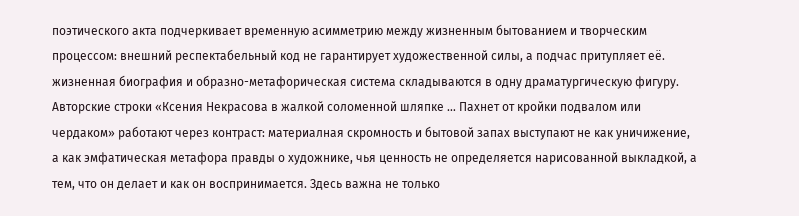поэтического акта подчеркивает временную асимметрию между жизненным бытованием и творческим процессом: внешний респектабельный код не гарантирует художественной силы, а подчас притупляет её.
жизненная биография и образно-метафорическая система складываются в одну драматургическую фигуру. Авторские строки «Ксения Некрасова в жалкой соломенной шляпке … Пахнет от кройки подвалом или чердаком» работают через контраст: материалная скромность и бытовой запах выступают не как уничижение, а как эмфатическая метафора правды о художнике, чья ценность не определяется нарисованной выкладкой, а тем, что он делает и как он воспринимается. Здесь важна не только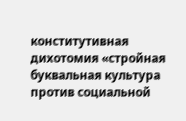конститутивная дихотомия «стройная буквальная культура против социальной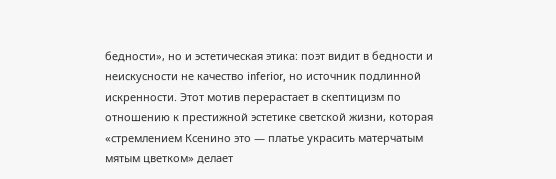бедности», но и эстетическая этика: поэт видит в бедности и неискусности не качество inferior, но источник подлинной искренности. Этот мотив перерастает в скептицизм по отношению к престижной эстетике светской жизни, которая «стремлением Ксенино это — платье украсить матерчатым мятым цветком» делает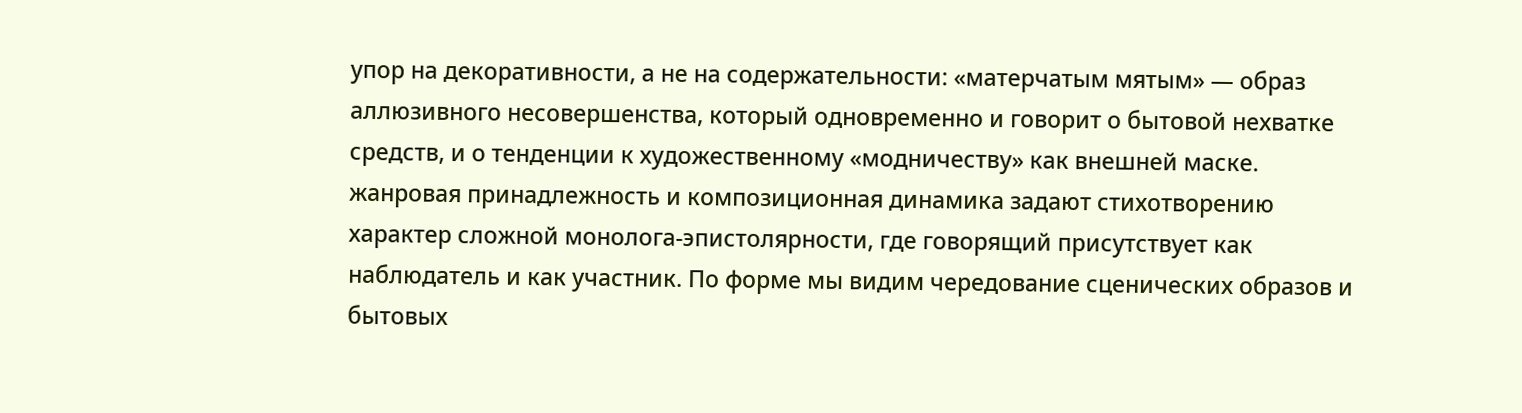упор на декоративности, а не на содержательности: «матерчатым мятым» — образ аллюзивного несовершенства, который одновременно и говорит о бытовой нехватке средств, и о тенденции к художественному «модничеству» как внешней маске.
жанровая принадлежность и композиционная динамика задают стихотворению характер сложной монолога-эпистолярности, где говорящий присутствует как наблюдатель и как участник. По форме мы видим чередование сценических образов и бытовых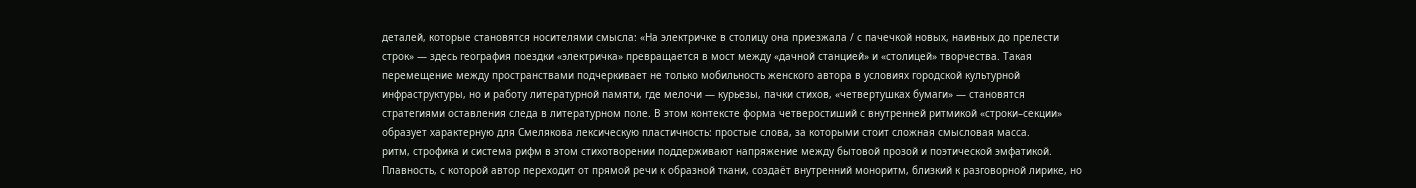деталей, которые становятся носителями смысла: «На электричке в столицу она приезжала / с пачечкой новых, наивных до прелести строк» — здесь география поездки «электричка» превращается в мост между «дачной станцией» и «столицей» творчества. Такая перемещение между пространствами подчеркивает не только мобильность женского автора в условиях городской культурной инфраструктуры, но и работу литературной памяти, где мелочи — курьезы, пачки стихов, «четвертушках бумаги» — становятся стратегиями оставления следа в литературном поле. В этом контексте форма четверостиший с внутренней ритмикой «строки–секции» образует характерную для Смелякова лексическую пластичность: простые слова, за которыми стоит сложная смысловая масса.
ритм, строфика и система рифм в этом стихотворении поддерживают напряжение между бытовой прозой и поэтической эмфатикой. Плавность, с которой автор переходит от прямой речи к образной ткани, создаёт внутренний моноритм, близкий к разговорной лирике, но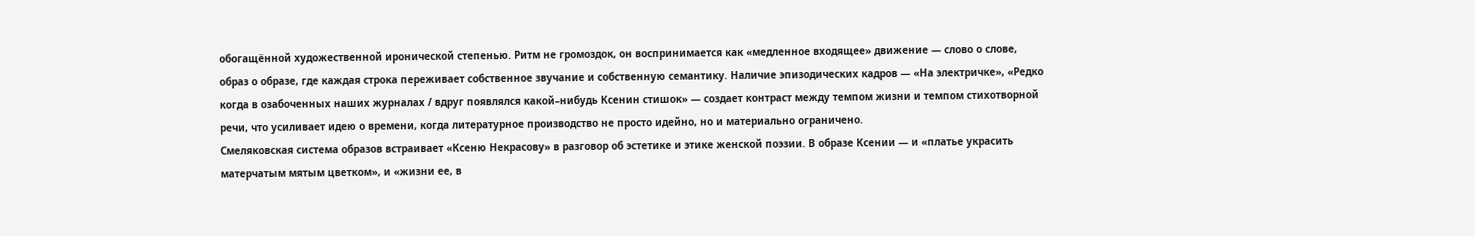обогащённой художественной иронической степенью. Ритм не громоздок, он воспринимается как «медленное входящее» движение — слово о слове, образ о образе, где каждая строка переживает собственное звучание и собственную семантику. Наличие эпизодических кадров — «На электричке», «Редко когда в озабоченных наших журналах / вдруг появлялся какой–нибудь Ксенин стишок» — создает контраст между темпом жизни и темпом стихотворной речи, что усиливает идею о времени, когда литературное производство не просто идейно, но и материально ограничено.
Смеляковская система образов встраивает «Ксеню Некрасову» в разговор об эстетике и этике женской поэзии. В образе Ксении — и «платье украсить матерчатым мятым цветком», и «жизни ее, в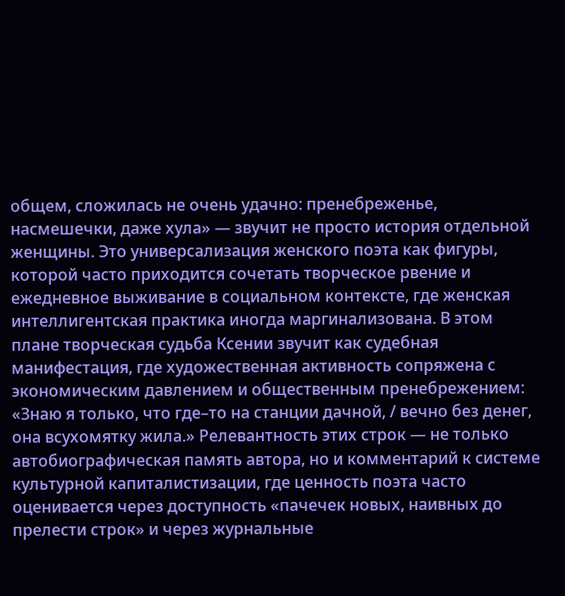общем, сложилась не очень удачно: пренебреженье, насмешечки, даже хула» — звучит не просто история отдельной женщины. Это универсализация женского поэта как фигуры, которой часто приходится сочетать творческое рвение и ежедневное выживание в социальном контексте, где женская интеллигентская практика иногда маргинализована. В этом плане творческая судьба Ксении звучит как судебная манифестация, где художественная активность сопряжена с экономическим давлением и общественным пренебрежением: «Знаю я только, что где–то на станции дачной, / вечно без денег, она всухомятку жила.» Релевантность этих строк — не только автобиографическая память автора, но и комментарий к системе культурной капиталистизации, где ценность поэта часто оценивается через доступность «пачечек новых, наивных до прелести строк» и через журнальные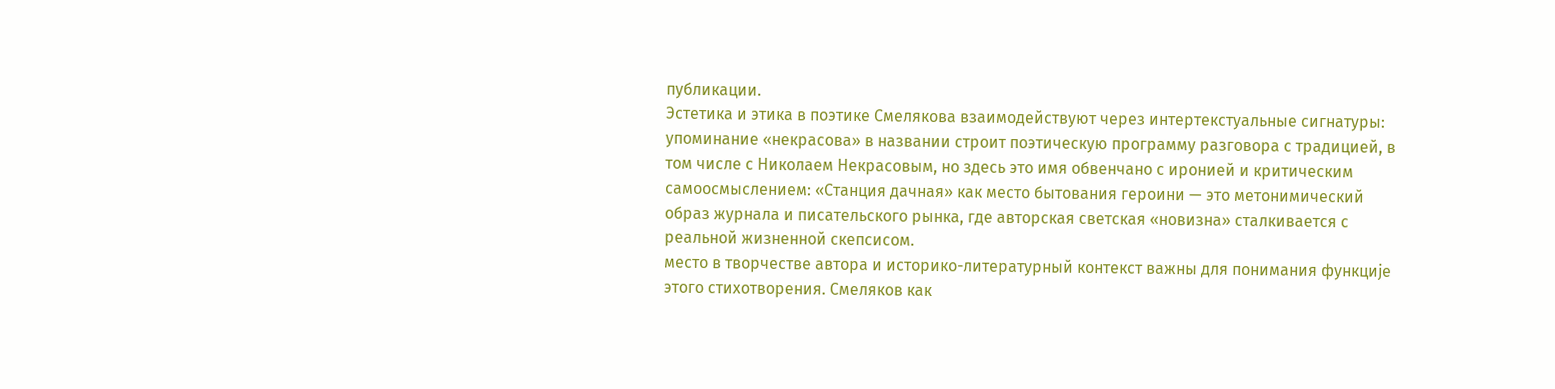публикации.
Эстетика и этика в поэтике Смелякова взаимодействуют через интертекстуальные сигнатуры: упоминание «некрасова» в названии строит поэтическую программу разговора с традицией, в том числе с Николаем Некрасовым, но здесь это имя обвенчано с иронией и критическим самоосмыслением: «Станция дачная» как место бытования героини — это метонимический образ журнала и писательского рынка, где авторская светская «новизна» сталкивается с реальной жизненной скепсисом.
место в творчестве автора и историко-литературный контекст важны для понимания функције этого стихотворения. Смеляков как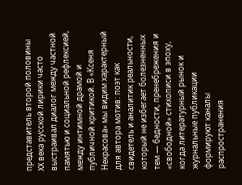представитель второй половины XX века русской лирики часто выстраивал диалог между частной памятью и социальной рефлексией, между интимной драмой и публичной критикой. В «Ксеня Некрасова» мы видим характерный для автора мотив: поэт как свидетель и аналитик реальности, который не избегает болезненных тем — бедности, пренебрежения и «свободной» стихописи в эпоху, когда литературный рынок и журнальные публикации формируют каналы распространения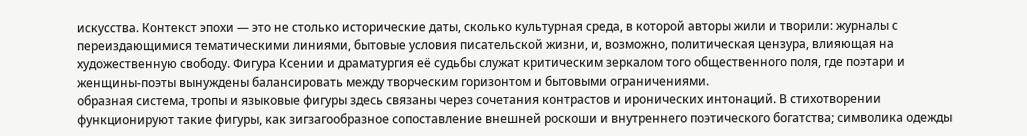искусства. Контекст эпохи — это не столько исторические даты, сколько культурная среда, в которой авторы жили и творили: журналы с переиздающимися тематическими линиями, бытовые условия писательской жизни, и, возможно, политическая цензура, влияющая на художественную свободу. Фигура Ксении и драматургия её судьбы служат критическим зеркалом того общественного поля, где поэтари и женщины-поэты вынуждены балансировать между творческим горизонтом и бытовыми ограничениями.
образная система, тропы и языковые фигуры здесь связаны через сочетания контрастов и иронических интонаций. В стихотворении функционируют такие фигуры, как зигзагообразное сопоставление внешней роскоши и внутреннего поэтического богатства; символика одежды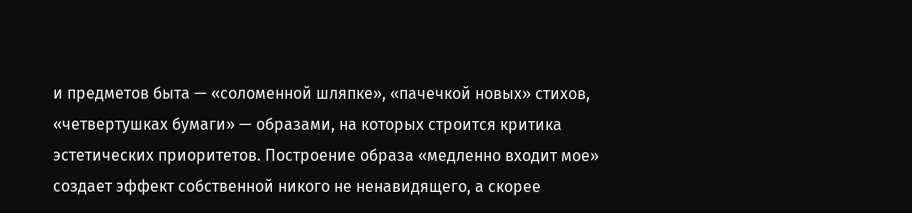и предметов быта — «соломенной шляпке», «пачечкой новых» стихов, «четвертушках бумаги» — образами, на которых строится критика эстетических приоритетов. Построение образа «медленно входит мое» создает эффект собственной никого не ненавидящего, а скорее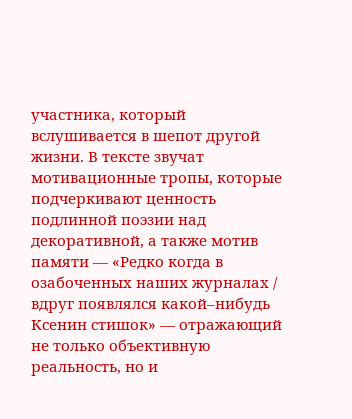участника, который вслушивается в шепот другой жизни. В тексте звучат мотивационные тропы, которые подчеркивают ценность подлинной поэзии над декоративной, а также мотив памяти — «Редко когда в озабоченных наших журналах / вдруг появлялся какой–нибудь Ксенин стишок» — отражающий не только объективную реальность, но и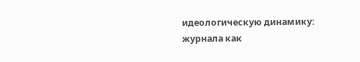идеологическую динамику: журнала как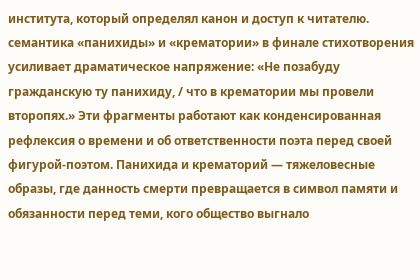института, который определял канон и доступ к читателю.
семантика «панихиды» и «крематории» в финале стихотворения усиливает драматическое напряжение: «Не позабуду гражданскую ту панихиду, / что в крематории мы провели второпях.» Эти фрагменты работают как конденсированная рефлексия о времени и об ответственности поэта перед своей фигурой-поэтом. Панихида и крематорий — тяжеловесные образы, где данность смерти превращается в символ памяти и обязанности перед теми, кого общество выгнало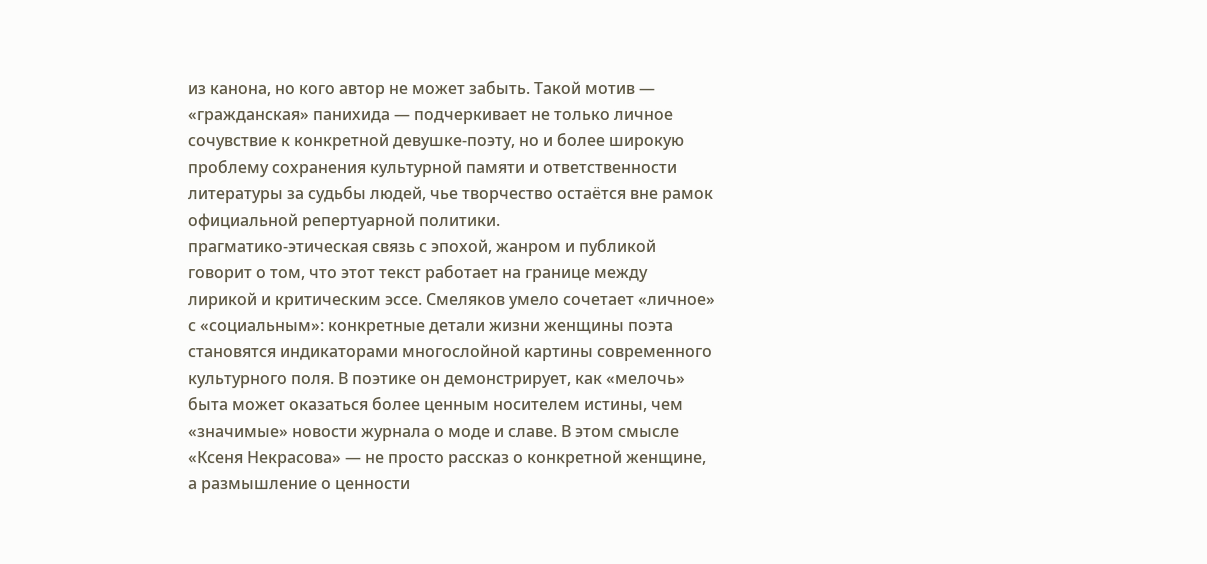из канона, но кого автор не может забыть. Такой мотив — «гражданская» панихида — подчеркивает не только личное сочувствие к конкретной девушке-поэту, но и более широкую проблему сохранения культурной памяти и ответственности литературы за судьбы людей, чье творчество остаётся вне рамок официальной репертуарной политики.
прагматико-этическая связь с эпохой, жанром и публикой говорит о том, что этот текст работает на границе между лирикой и критическим эссе. Смеляков умело сочетает «личное» с «социальным»: конкретные детали жизни женщины поэта становятся индикаторами многослойной картины современного культурного поля. В поэтике он демонстрирует, как «мелочь» быта может оказаться более ценным носителем истины, чем «значимые» новости журнала о моде и славе. В этом смысле «Ксеня Некрасова» — не просто рассказ о конкретной женщине, а размышление о ценности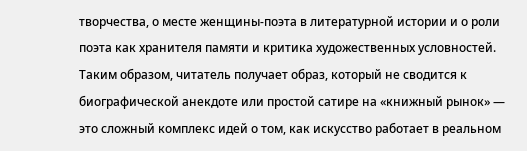творчества, о месте женщины-поэта в литературной истории и о роли поэта как хранителя памяти и критика художественных условностей.
Таким образом, читатель получает образ, который не сводится к биографической анекдоте или простой сатире на «книжный рынок» — это сложный комплекс идей о том, как искусство работает в реальном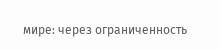мире: через ограниченность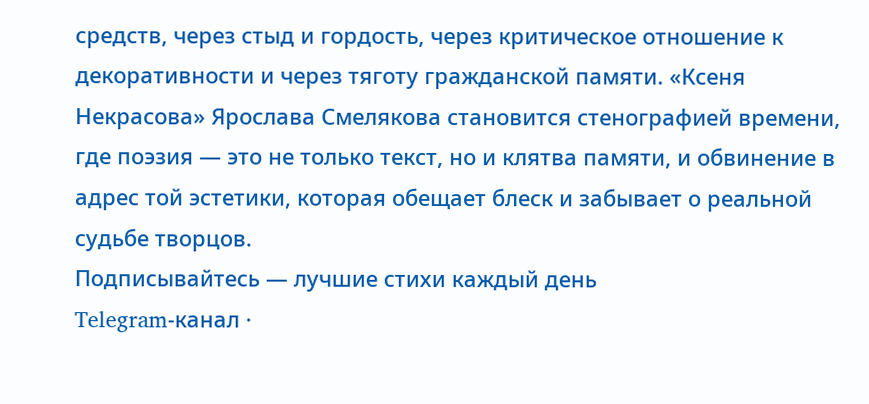средств, через стыд и гордость, через критическое отношение к декоративности и через тяготу гражданской памяти. «Ксеня Некрасова» Ярослава Смелякова становится стенографией времени, где поэзия — это не только текст, но и клятва памяти, и обвинение в адрес той эстетики, которая обещает блеск и забывает о реальной судьбе творцов.
Подписывайтесь — лучшие стихи каждый день
Telegram-канал ·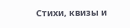Стихи, квизы и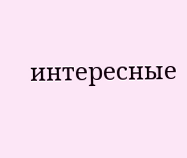интересные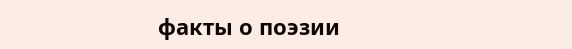факты о поэзии